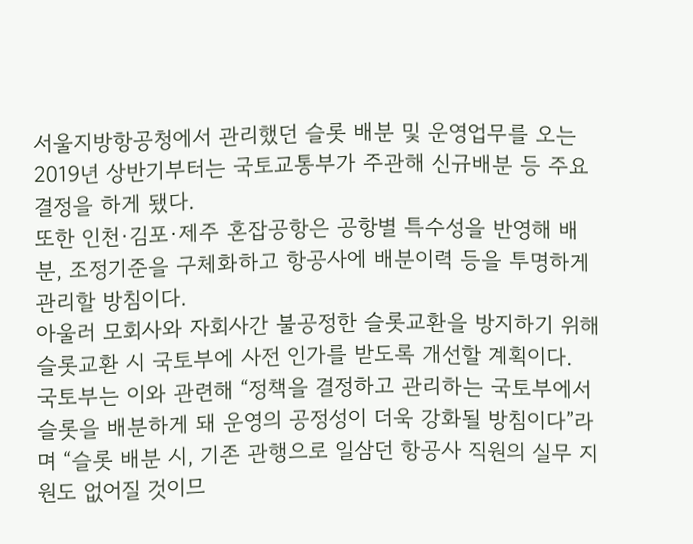서울지방항공청에서 관리했던 슬롯 배분 및 운영업무를 오는 2019년 상반기부터는 국토교통부가 주관해 신규배분 등 주요결정을 하게 됐다.
또한 인천·김포·제주 혼잡공항은 공항별 특수성을 반영해 배분, 조정기준을 구체화하고 항공사에 배분이력 등을 투명하게 관리할 방침이다.
아울러 모회사와 자회사간 불공정한 슬롯교환을 방지하기 위해 슬롯교환 시 국토부에 사전 인가를 받도록 개선할 계획이다.
국토부는 이와 관련해 “정책을 결정하고 관리하는 국토부에서 슬롯을 배분하게 돼 운영의 공정성이 더욱 강화될 방침이다”라며 “슬롯 배분 시, 기존 관행으로 일삼던 항공사 직원의 실무 지원도 없어질 것이므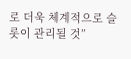로 더욱 체계적으로 슬롯이 관리될 것”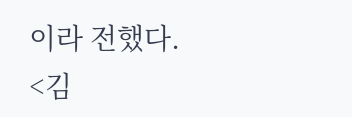이라 전했다.
<김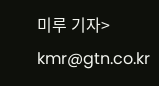미루 기자> kmr@gtn.co.kr